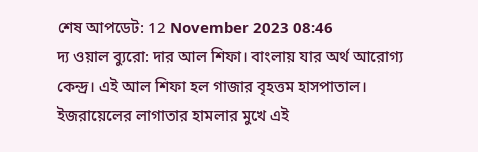শেষ আপডেট: 12 November 2023 08:46
দ্য ওয়াল ব্যুরো: দার আল শিফা। বাংলায় যার অর্থ আরোগ্য কেন্দ্র। এই আল শিফা হল গাজার বৃহত্তম হাসপাতাল। ইজরায়েলের লাগাতার হামলার মুখে এই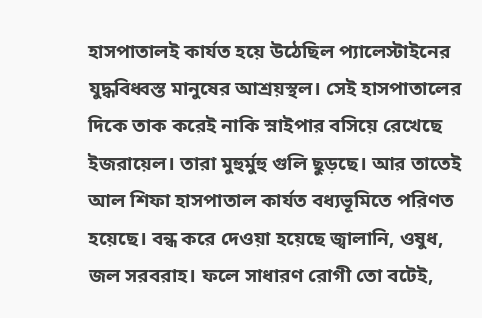হাসপাতালই কার্যত হয়ে উঠেছিল প্যালেস্টাইনের যুদ্ধবিধ্বস্ত মানুষের আশ্রয়স্থল। সেই হাসপাতালের দিকে তাক করেই নাকি স্নাইপার বসিয়ে রেখেছে ইজরায়েল। তারা মুহুর্মুহু গুলি ছুড়ছে। আর তাতেই আল শিফা হাসপাতাল কার্যত বধ্যভূমিতে পরিণত হয়েছে। বন্ধ করে দেওয়া হয়েছে জ্বালানি, ওষুধ, জল সরবরাহ। ফলে সাধারণ রোগী তো বটেই,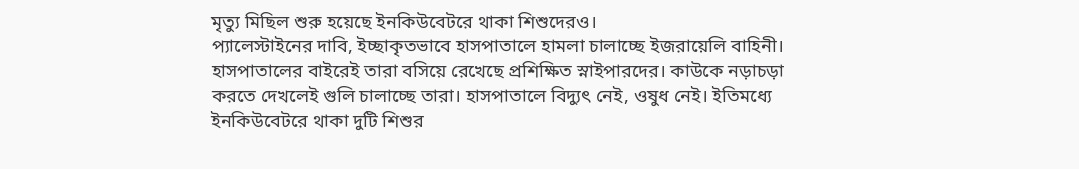মৃত্যু মিছিল শুরু হয়েছে ইনকিউবেটরে থাকা শিশুদেরও।
প্যালেস্টাইনের দাবি, ইচ্ছাকৃতভাবে হাসপাতালে হামলা চালাচ্ছে ইজরায়েলি বাহিনী। হাসপাতালের বাইরেই তারা বসিয়ে রেখেছে প্রশিক্ষিত স্নাইপারদের। কাউকে নড়াচড়া করতে দেখলেই গুলি চালাচ্ছে তারা। হাসপাতালে বিদ্যুৎ নেই, ওষুধ নেই। ইতিমধ্যে ইনকিউবেটরে থাকা দুটি শিশুর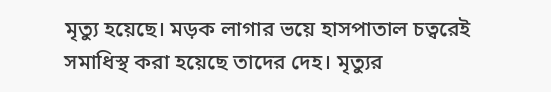মৃত্যু হয়েছে। মড়ক লাগার ভয়ে হাসপাতাল চত্বরেই সমাধিস্থ করা হয়েছে তাদের দেহ। মৃত্যুর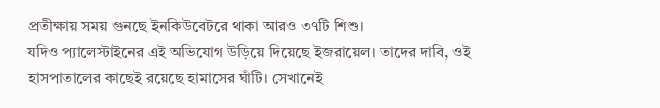প্রতীক্ষায় সময় গুনছে ইনকিউবেটরে থাকা আরও ৩৭টি শিশু।
যদিও প্যালেস্টাইনের এই অভিযোগ উড়িয়ে দিয়েছে ইজরায়েল। তাদের দাবি, ওই হাসপাতালের কাছেই রয়েছে হামাসের ঘাঁটি। সেখানেই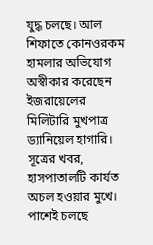যুদ্ধ চলছে। আল শিফাতে কোনওরকম হামলার অভিযোগ অস্বীকার করেছেন ইজরায়েলের মিলিটারি মুখপাত্র ড্যানিয়েল হাগারি।
সূত্রের খবর, হাসপাতালটি কার্যত অচল হওয়ার মুখে। পাশেই চলছে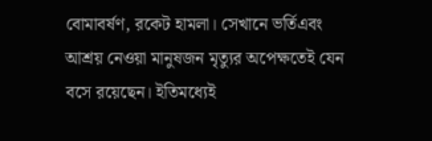বোমাবর্ষণ, রকেট হামলা। সেখানে ভর্তিএবং আশ্রয় নেওয়া মানুষজন মৃত্যুর অপেক্ষতেই যেন বসে রয়েছেন। ইতিমধ্যেই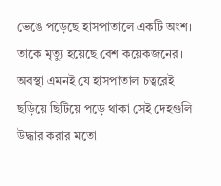ভেঙে পড়েছে হাসপাতালে একটি অংশ। তাকে মৃত্যু হয়েছে বেশ কয়েকজনের। অবস্থা এমনই যে হাসপাতাল চত্বরেই ছড়িয়ে ছিটিয়ে পড়ে থাকা সেই দেহগুলি উদ্ধার করার মতো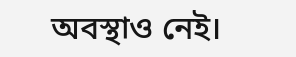অবস্থাও নেই।